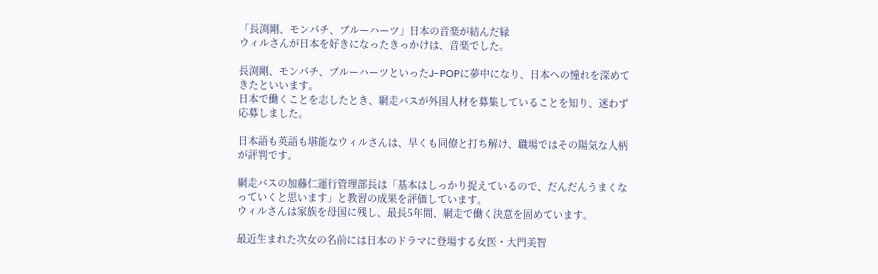「長渕剛、モンパチ、ブルーハーツ」日本の音楽が結んだ縁
ウィルさんが日本を好きになったきっかけは、音楽でした。

長渕剛、モンパチ、ブルーハーツといったJ-POPに夢中になり、日本への憧れを深めてきたといいます。
日本で働くことを志したとき、網走バスが外国人材を募集していることを知り、迷わず応募しました。

日本語も英語も堪能なウィルさんは、早くも同僚と打ち解け、職場ではその陽気な人柄が評判です。

網走バスの加藤仁運行管理部長は「基本はしっかり捉えているので、だんだんうまくなっていくと思います」と教習の成果を評価しています。
ウィルさんは家族を母国に残し、最長5年間、網走で働く決意を固めています。

最近生まれた次女の名前には日本のドラマに登場する女医・大門美智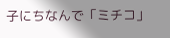子にちなんで「ミチコ」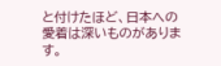と付けたほど、日本への愛着は深いものがあります。